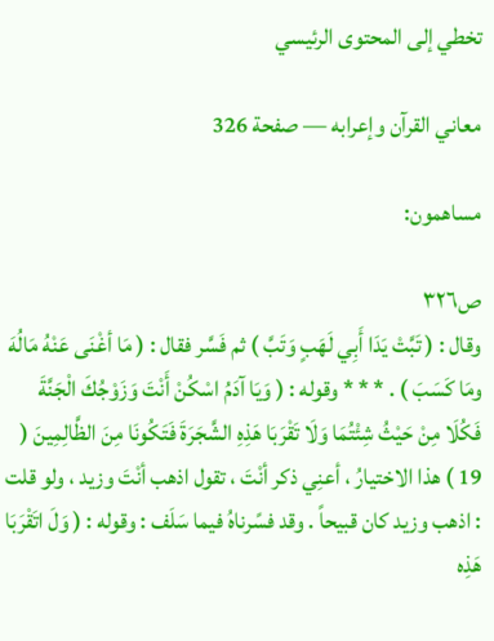تخطي إلى المحتوى الرئيسي

معاني القرآن وإعرابه — صفحة 326

مساهمون:

ص٣٢٦
وقال : ( تَبَّتْ يَدَا أَبِي لَهَبٍ وَتَبَّ ) ثم فَسَّر فقال : ( مَا أغْنَى عَنْهُ مَالُهَ ومَا كَسَبَ ) . * * * وقوله : ( وَيَا آدَمُ اسْكُنْ أَنْتَ وَزَوْجُكَ الْجَنَّةَ فَكُلَا مِنْ حَيْثُ شِئْتُمَا وَلَا تَقْرَبَا هَذِهِ الشَّجَرَةَ فَتَكُونَا مِنَ الظَّالِمِينَ ( 19 ) هذا الاختيارُ ، أعنِي ذكر أنْتَ ، تقول اذهب أنْتَ وزيد ، ولو قلت : اذهب وزيد كان قبيحاً . وقد فسًرناهُ فيما سَلَف : وقوله : ( وَلَ اتَقْرَبَا هَذِه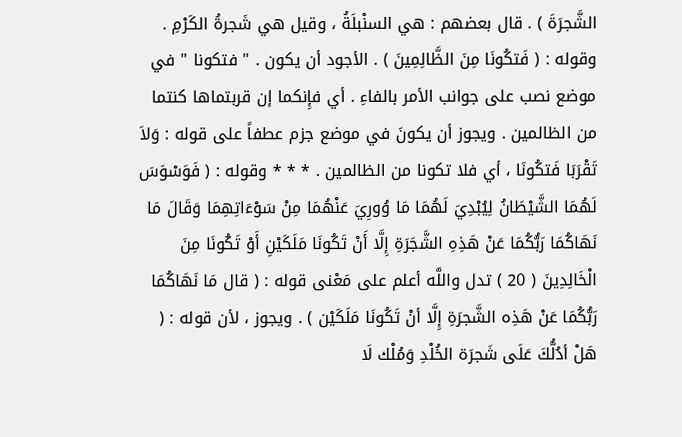الشَّجرَةَ ) . قال بعضهم : هي السنْبلَةُ ، وقيل هي شَجرةُ الكَرْمِ . وقوله : ( فَتكُونَا مِنَ الظَّالِمِينَ ) . الأجود أن يكون . " فتكونا " في موضع نصب على جوانب الأمر بالفاءِ . أي فإِنكما إن قربتماها كنتما من الظالمين . ويجوز أن يكونَ في موضع جزم عطفاً على قوله : وَلاَ تَقْرَبَا فَتكُونَا ، أي فلا تكونا من الظالمين . * * * وقوله : ( فَوَسْوَسَ لَهُمَا الشَّيْطَانُ لِيُبْدِيَ لَهُمَا مَا وُورِيَ عَنْهُمَا مِنْ سَوْءَاتِهِمَا وَقَالَ مَا نَهَاكُمَا رَبُّكُمَا عَنْ هَذِهِ الشَّجَرَةِ إِلَّا أَنْ تَكُونَا مَلَكَيْنِ أَوْ تَكُونَا مِنَ الْخَالِدِينَ ( 20 ) تدل واللَّه أعلم على مَعْنى قوله : ( قال مَا نَهَاكُمَا رَبُّكُمَا عَنْ هَذِه الشَّجرَةِ إِلَّا أنْ تَكُونَا مَلَكَيْن ) . ويجوز ، لأن قوله : ( هَلْ أدُلُّكَ عَلَى شَجرَة الخُلْدِ وَمُلْك لَا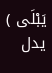يَبْلَى ) يدل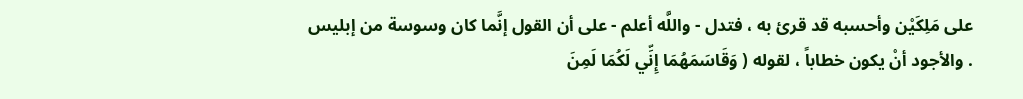على مَلِكَيْن وأحسبه قد قرئ به ، فتدل - واللَّه أعلم - على أن القول إنَّما كان وسوسة من إبليس . والأجود أنْ يكون خطاباً ، لقوله ( وَقَاسَمَهُمَا إِنِّي لَكُمَا لَمِنَ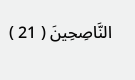النَّاصِحِينَ ( 21 )